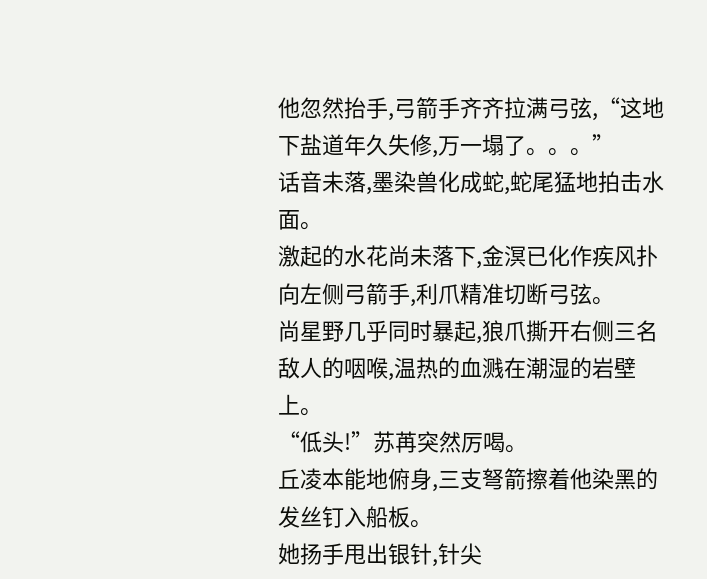他忽然抬手,弓箭手齐齐拉满弓弦,“这地下盐道年久失修,万一塌了。。。”
话音未落,墨染兽化成蛇,蛇尾猛地拍击水面。
激起的水花尚未落下,金溟已化作疾风扑向左侧弓箭手,利爪精准切断弓弦。
尚星野几乎同时暴起,狼爪撕开右侧三名敌人的咽喉,温热的血溅在潮湿的岩壁上。
“低头!”苏苒突然厉喝。
丘凌本能地俯身,三支弩箭擦着他染黑的发丝钉入船板。
她扬手甩出银针,针尖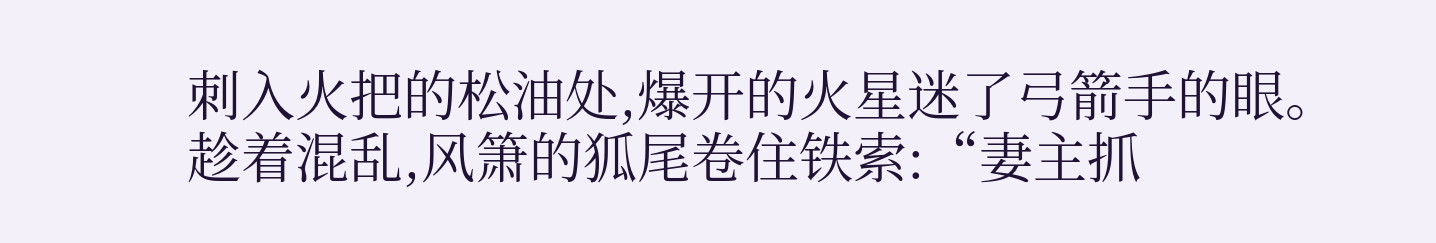刺入火把的松油处,爆开的火星迷了弓箭手的眼。
趁着混乱,风箫的狐尾卷住铁索:“妻主抓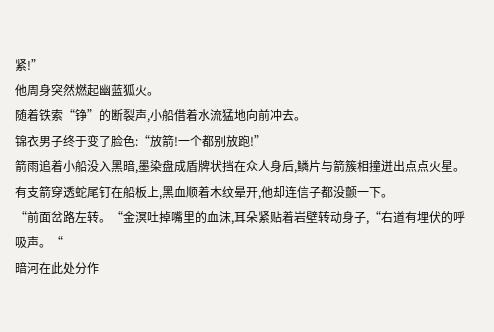紧!”
他周身突然燃起幽蓝狐火。
随着铁索“铮”的断裂声,小船借着水流猛地向前冲去。
锦衣男子终于变了脸色:“放箭!一个都别放跑!”
箭雨追着小船没入黑暗,墨染盘成盾牌状挡在众人身后,鳞片与箭簇相撞迸出点点火星。
有支箭穿透蛇尾钉在船板上,黑血顺着木纹晕开,他却连信子都没颤一下。
“前面岔路左转。“金溟吐掉嘴里的血沫,耳朵紧贴着岩壁转动身子,“右道有埋伏的呼吸声。“
暗河在此处分作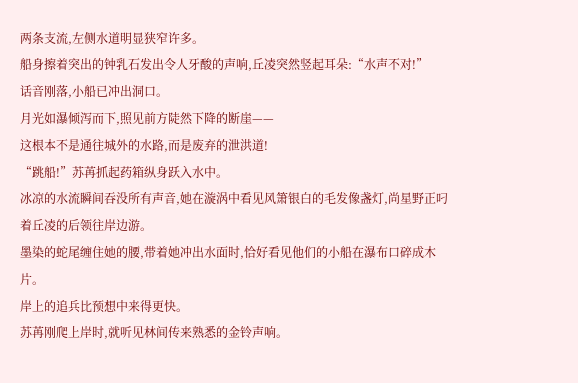两条支流,左侧水道明显狭窄许多。
船身擦着突出的钟乳石发出令人牙酸的声响,丘凌突然竖起耳朵:“水声不对!”
话音刚落,小船已冲出洞口。
月光如瀑倾泻而下,照见前方陡然下降的断崖——
这根本不是通往城外的水路,而是废弃的泄洪道!
“跳船!”苏苒抓起药箱纵身跃入水中。
冰凉的水流瞬间吞没所有声音,她在漩涡中看见风箫银白的毛发像盏灯,尚星野正叼着丘凌的后领往岸边游。
墨染的蛇尾缠住她的腰,带着她冲出水面时,恰好看见他们的小船在瀑布口碎成木片。
岸上的追兵比预想中来得更快。
苏苒刚爬上岸时,就听见林间传来熟悉的金铃声响。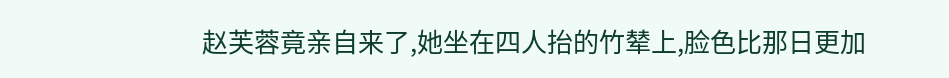赵芙蓉竟亲自来了,她坐在四人抬的竹辇上,脸色比那日更加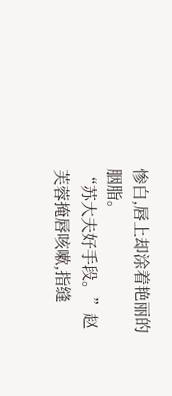惨白,唇上却涂着艳丽的胭脂。
“苏大夫好手段。”赵芙蓉掩唇咳嗽,指缝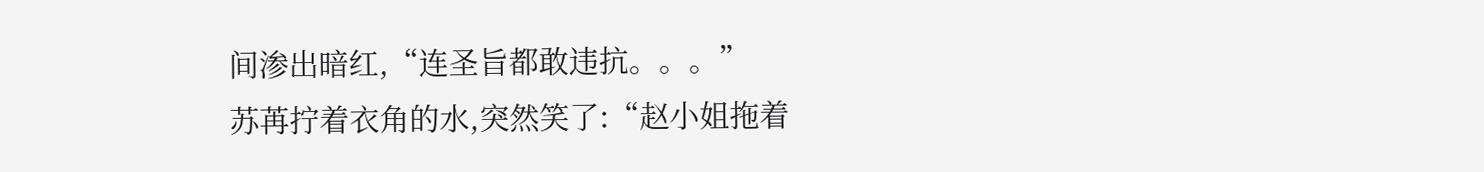间渗出暗红,“连圣旨都敢违抗。。。”
苏苒拧着衣角的水,突然笑了:“赵小姐拖着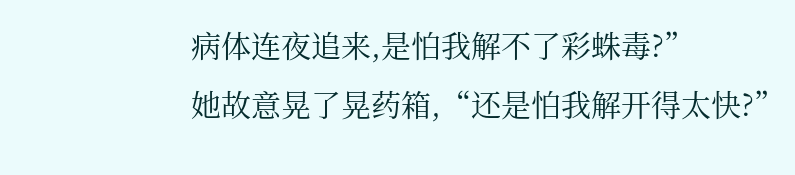病体连夜追来,是怕我解不了彩蛛毒?”
她故意晃了晃药箱,“还是怕我解开得太快?”